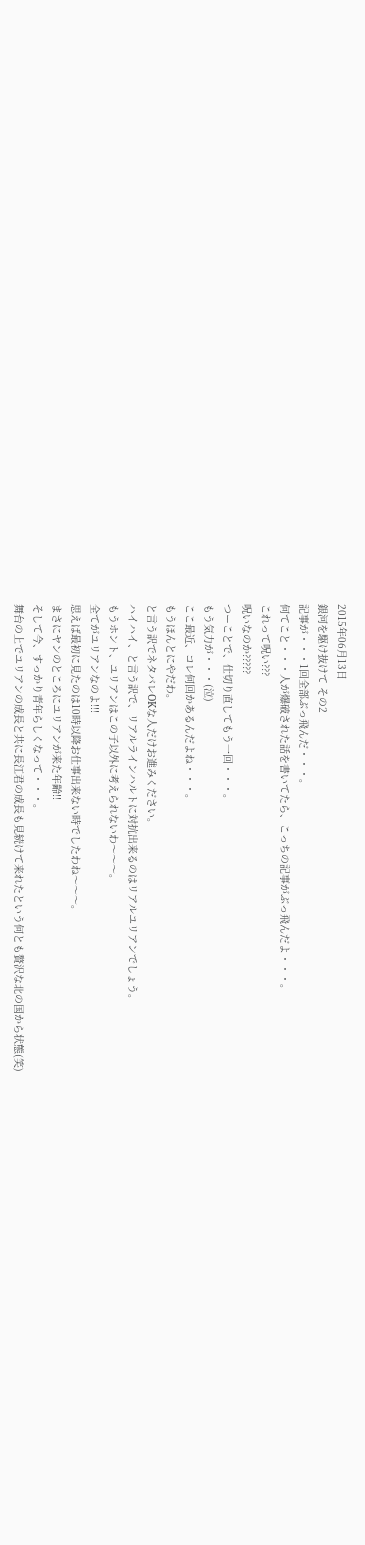2015年06月13日
銀河を駆け抜けて その2
記事が・・・1回全部ぶっ飛んだ・・・。
何てこと・・・人が爆破された話を書いてたら、こっちの記事がぶっ飛んだよ・・・。
これって呪い???
呪いなのか?????
つーことで、仕切り直してもう一回・・・。
もう気力が・・・(泣)
ここ最近、コレ何回かあるんだよね・・・。
もうほんとにやだわ。
と言う訳でネタバレOKな人だけお進みください。
ハイハイ、と言う訳で、リアルラインハルトに対抗出来るのはリアルユリアンでしょう。
もうホント、ユリアンはこの子以外に考えられないわ〜〜〜。
全てがユリアンなのよ!!!
思えば最初に見たのは10時以降お仕事出来ない時でしたわね〜〜〜。
まさにヤンのところにユリアンが来た年齢!!
そして今、すっかり青年らしくなって・・・。
舞台の上でユリアンの成長と共に長江君の成長も見続けて来れたという何とも贅沢な北の国から状態(笑)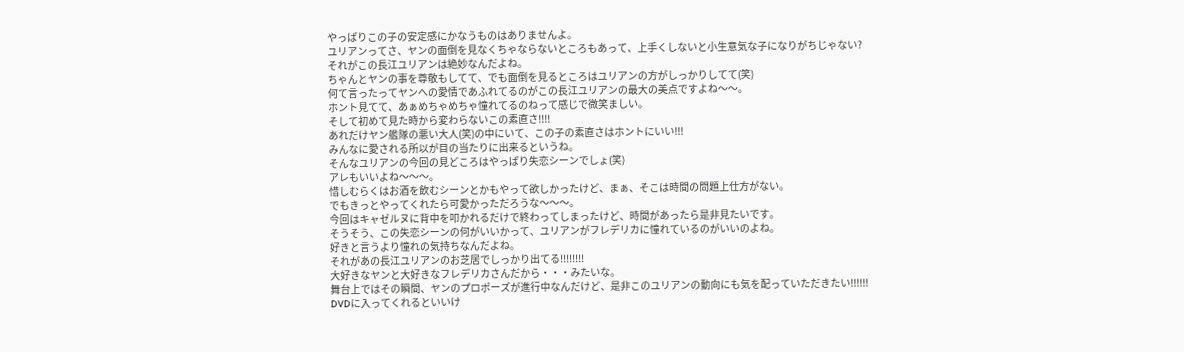やっぱりこの子の安定感にかなうものはありませんよ。
ユリアンってさ、ヤンの面倒を見なくちゃならないところもあって、上手くしないと小生意気な子になりがちじゃない?
それがこの長江ユリアンは絶妙なんだよね。
ちゃんとヤンの事を尊敬もしてて、でも面倒を見るところはユリアンの方がしっかりしてて(笑)
何て言ったってヤンへの愛情であふれてるのがこの長江ユリアンの最大の美点ですよね〜〜。
ホント見てて、あぁめちゃめちゃ憧れてるのねって感じで微笑ましい。
そして初めて見た時から変わらないこの素直さ!!!!
あれだけヤン艦隊の悪い大人(笑)の中にいて、この子の素直さはホントにいい!!!
みんなに愛される所以が目の当たりに出来るというね。
そんなユリアンの今回の見どころはやっぱり失恋シーンでしょ(笑)
アレもいいよね〜〜〜。
惜しむらくはお酒を飲むシーンとかもやって欲しかったけど、まぁ、そこは時間の問題上仕方がない。
でもきっとやってくれたら可愛かっただろうな〜〜〜。
今回はキャゼルヌに背中を叩かれるだけで終わってしまったけど、時間があったら是非見たいです。
そうそう、この失恋シーンの何がいいかって、ユリアンがフレデリカに憧れているのがいいのよね。
好きと言うより憧れの気持ちなんだよね。
それがあの長江ユリアンのお芝居でしっかり出てる!!!!!!!!
大好きなヤンと大好きなフレデリカさんだから・・・みたいな。
舞台上ではその瞬間、ヤンのプロポーズが進行中なんだけど、是非このユリアンの動向にも気を配っていただきたい!!!!!!
DVDに入ってくれるといいけ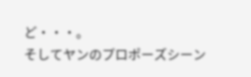ど・・・。
そしてヤンのプロポーズシーン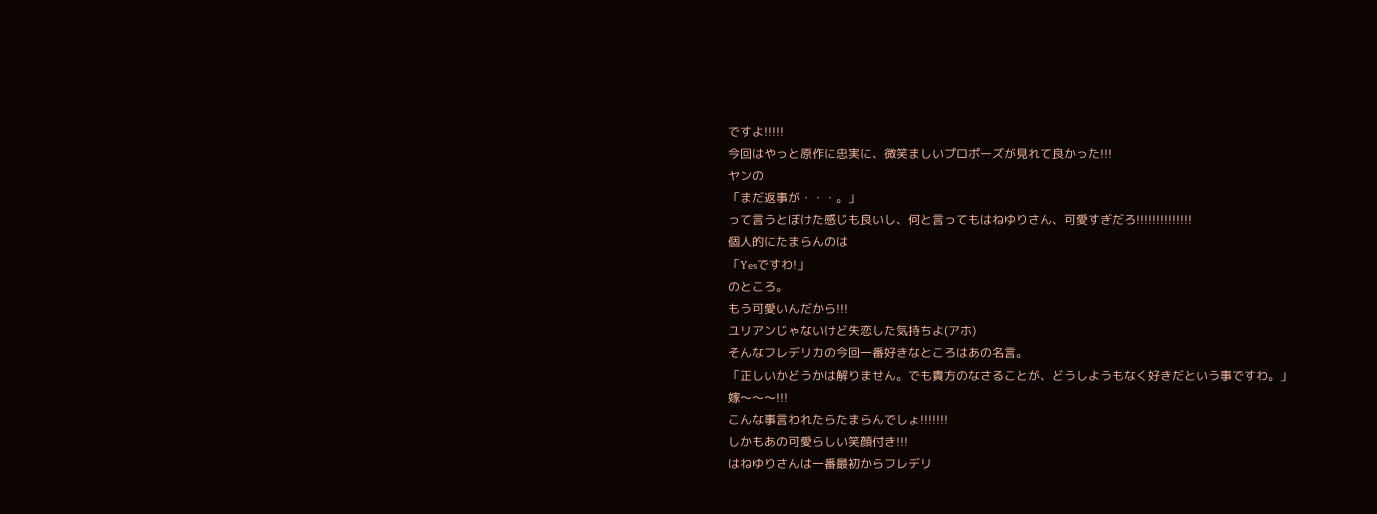ですよ!!!!!
今回はやっと原作に忠実に、微笑ましいプロポーズが見れて良かった!!!
ヤンの
「まだ返事が・・・。」
って言うとぼけた感じも良いし、何と言ってもはねゆりさん、可愛すぎだろ!!!!!!!!!!!!!!
個人的にたまらんのは
「Yesですわ!」
のところ。
もう可愛いんだから!!!
ユリアンじゃないけど失恋した気持ちよ(アホ)
そんなフレデリカの今回一番好きなところはあの名言。
「正しいかどうかは解りません。でも貴方のなさることが、どうしようもなく好きだという事ですわ。」
嫁〜〜〜!!!
こんな事言われたらたまらんでしょ!!!!!!!
しかもあの可愛らしい笑顔付き!!!
はねゆりさんは一番最初からフレデリ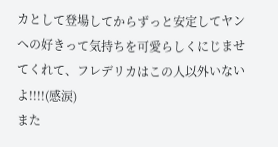カとして登場してからずっと安定してヤンへの好きって気持ちを可愛らしくにじませてくれて、フレデリカはこの人以外いないよ!!!!(感涙)
また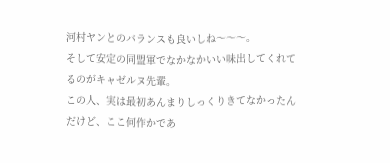河村ヤンとのバランスも良いしね〜〜〜。
そして安定の同盟軍でなかなかいい味出してくれてるのがキャゼルヌ先輩。
この人、実は最初あんまりしっくりきてなかったんだけど、ここ何作かであ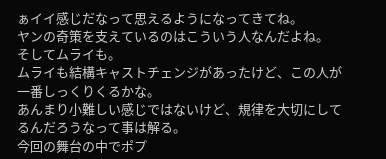ぁイイ感じだなって思えるようになってきてね。
ヤンの奇策を支えているのはこういう人なんだよね。
そしてムライも。
ムライも結構キャストチェンジがあったけど、この人が一番しっくりくるかな。
あんまり小難しい感じではないけど、規律を大切にしてるんだろうなって事は解る。
今回の舞台の中でポプ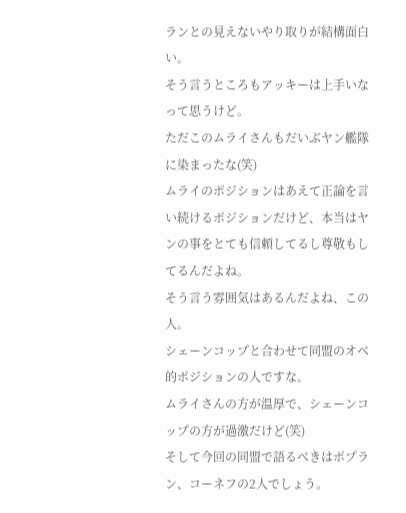ランとの見えないやり取りが結構面白い。
そう言うところもアッキーは上手いなって思うけど。
ただこのムライさんもだいぶヤン艦隊に染まったな(笑)
ムライのポジションはあえて正論を言い続けるポジションだけど、本当はヤンの事をとても信頼してるし尊敬もしてるんだよね。
そう言う雰囲気はあるんだよね、この人。
シェーンコップと合わせて同盟のオベ的ポジションの人ですな。
ムライさんの方が温厚で、シェーンコップの方が過激だけど(笑)
そして今回の同盟で語るべきはポプラン、コーネフの2人でしょう。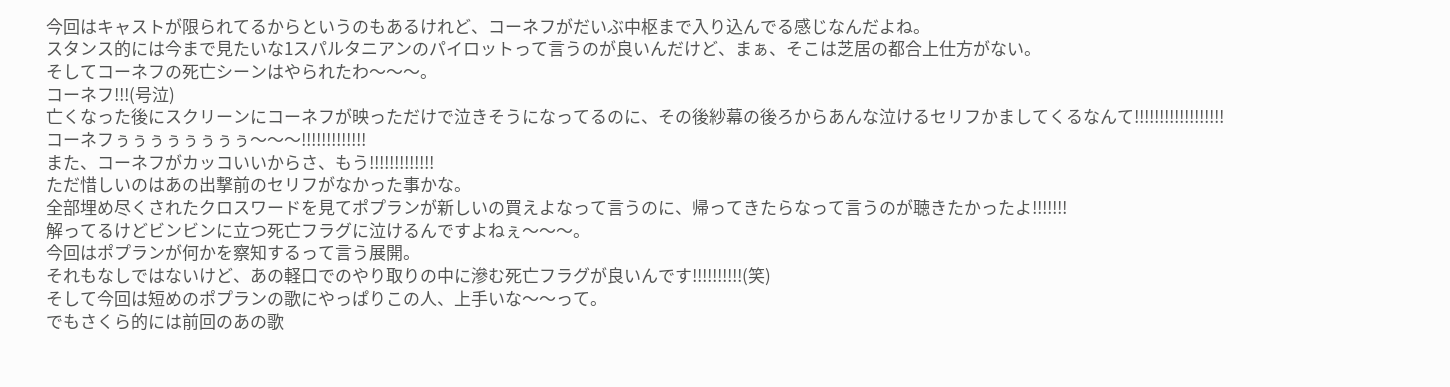今回はキャストが限られてるからというのもあるけれど、コーネフがだいぶ中枢まで入り込んでる感じなんだよね。
スタンス的には今まで見たいな1スパルタニアンのパイロットって言うのが良いんだけど、まぁ、そこは芝居の都合上仕方がない。
そしてコーネフの死亡シーンはやられたわ〜〜〜。
コーネフ!!!(号泣)
亡くなった後にスクリーンにコーネフが映っただけで泣きそうになってるのに、その後紗幕の後ろからあんな泣けるセリフかましてくるなんて!!!!!!!!!!!!!!!!!!
コーネフぅぅぅぅぅぅぅぅ〜〜〜!!!!!!!!!!!!!
また、コーネフがカッコいいからさ、もう!!!!!!!!!!!!!
ただ惜しいのはあの出撃前のセリフがなかった事かな。
全部埋め尽くされたクロスワードを見てポプランが新しいの買えよなって言うのに、帰ってきたらなって言うのが聴きたかったよ!!!!!!!
解ってるけどビンビンに立つ死亡フラグに泣けるんですよねぇ〜〜〜。
今回はポプランが何かを察知するって言う展開。
それもなしではないけど、あの軽口でのやり取りの中に滲む死亡フラグが良いんです!!!!!!!!!!(笑)
そして今回は短めのポプランの歌にやっぱりこの人、上手いな〜〜って。
でもさくら的には前回のあの歌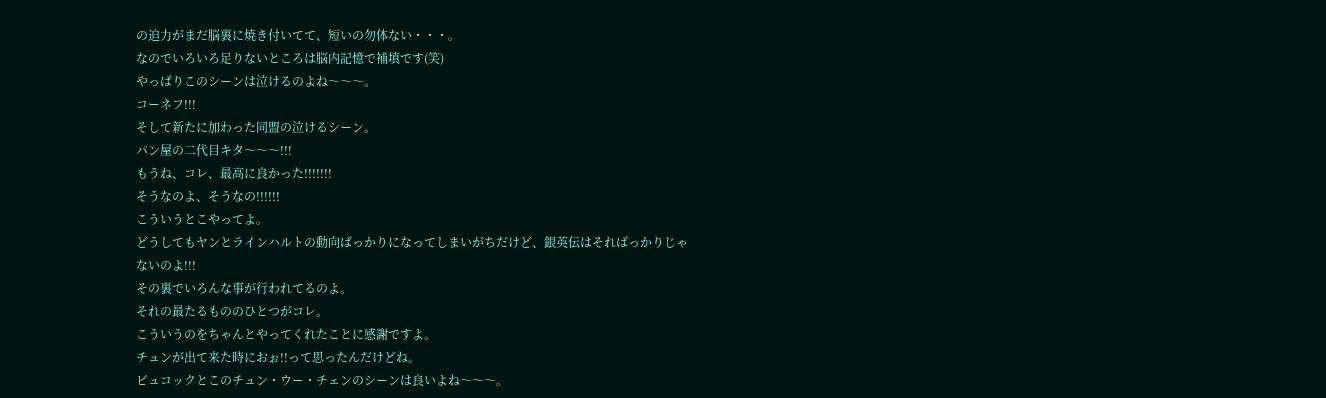の迫力がまだ脳裏に焼き付いてて、短いの勿体ない・・・。
なのでいろいろ足りないところは脳内記憶で補填です(笑)
やっぱりこのシーンは泣けるのよね〜〜〜。
コーネフ!!!
そして新たに加わった同盟の泣けるシーン。
パン屋の二代目キタ〜〜〜!!!
もうね、コレ、最高に良かった!!!!!!!
そうなのよ、そうなの!!!!!!
こういうとこやってよ。
どうしてもヤンとラインハルトの動向ばっかりになってしまいがちだけど、銀英伝はそればっかりじゃないのよ!!!
その裏でいろんな事が行われてるのよ。
それの最たるもののひとつがコレ。
こういうのをちゃんとやってくれたことに感謝ですよ。
チュンが出て来た時におぉ!!って思ったんだけどね。
ビュコックとこのチュン・ウー・チェンのシーンは良いよね〜〜〜。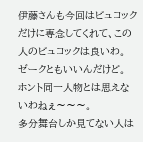伊藤さんも今回はビュコックだけに専念してくれて、この人のビュコックは良いわ。
ゼークともいいんだけど。
ホント同一人物とは思えないわねぇ〜〜〜。
多分舞台しか見てない人は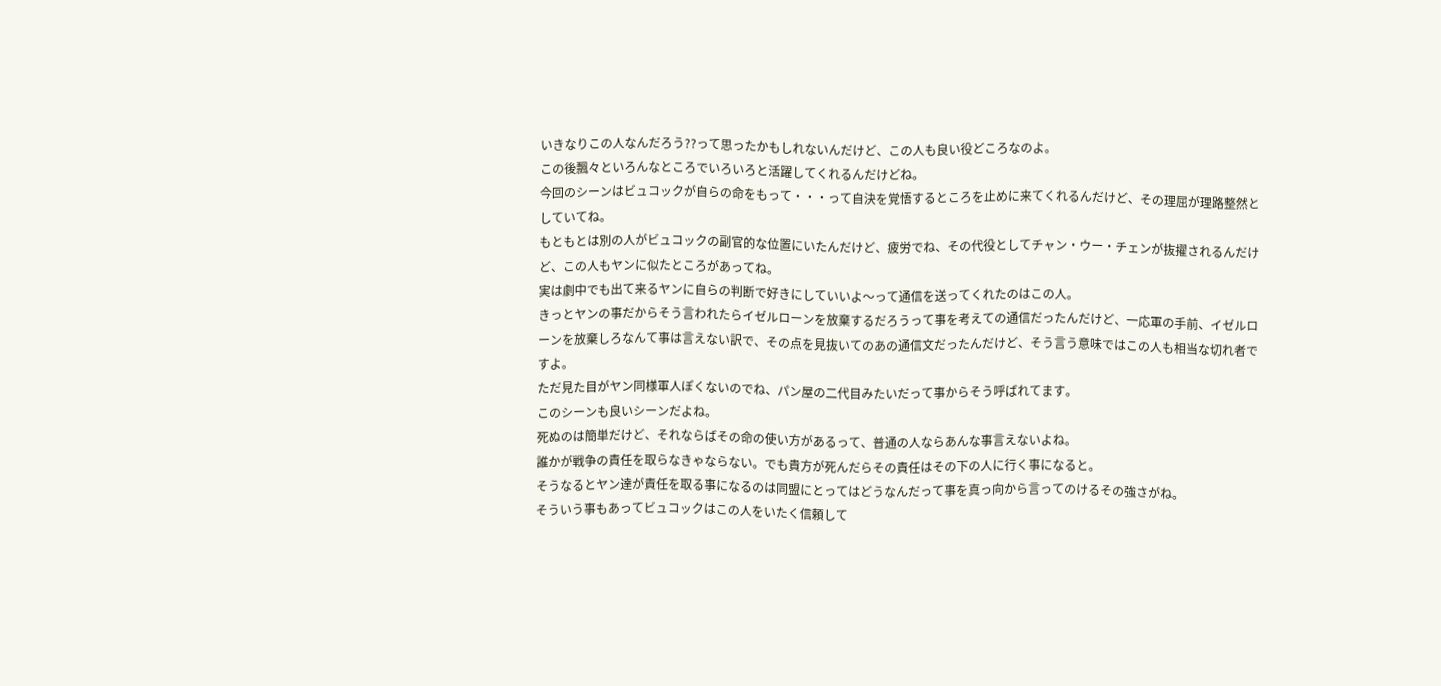いきなりこの人なんだろう??って思ったかもしれないんだけど、この人も良い役どころなのよ。
この後飄々といろんなところでいろいろと活躍してくれるんだけどね。
今回のシーンはビュコックが自らの命をもって・・・って自決を覚悟するところを止めに来てくれるんだけど、その理屈が理路整然としていてね。
もともとは別の人がビュコックの副官的な位置にいたんだけど、疲労でね、その代役としてチャン・ウー・チェンが抜擢されるんだけど、この人もヤンに似たところがあってね。
実は劇中でも出て来るヤンに自らの判断で好きにしていいよ〜って通信を送ってくれたのはこの人。
きっとヤンの事だからそう言われたらイゼルローンを放棄するだろうって事を考えての通信だったんだけど、一応軍の手前、イゼルローンを放棄しろなんて事は言えない訳で、その点を見抜いてのあの通信文だったんだけど、そう言う意味ではこの人も相当な切れ者ですよ。
ただ見た目がヤン同様軍人ぽくないのでね、パン屋の二代目みたいだって事からそう呼ばれてます。
このシーンも良いシーンだよね。
死ぬのは簡単だけど、それならばその命の使い方があるって、普通の人ならあんな事言えないよね。
誰かが戦争の責任を取らなきゃならない。でも貴方が死んだらその責任はその下の人に行く事になると。
そうなるとヤン達が責任を取る事になるのは同盟にとってはどうなんだって事を真っ向から言ってのけるその強さがね。
そういう事もあってビュコックはこの人をいたく信頼して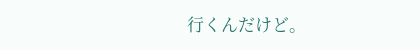行くんだけど。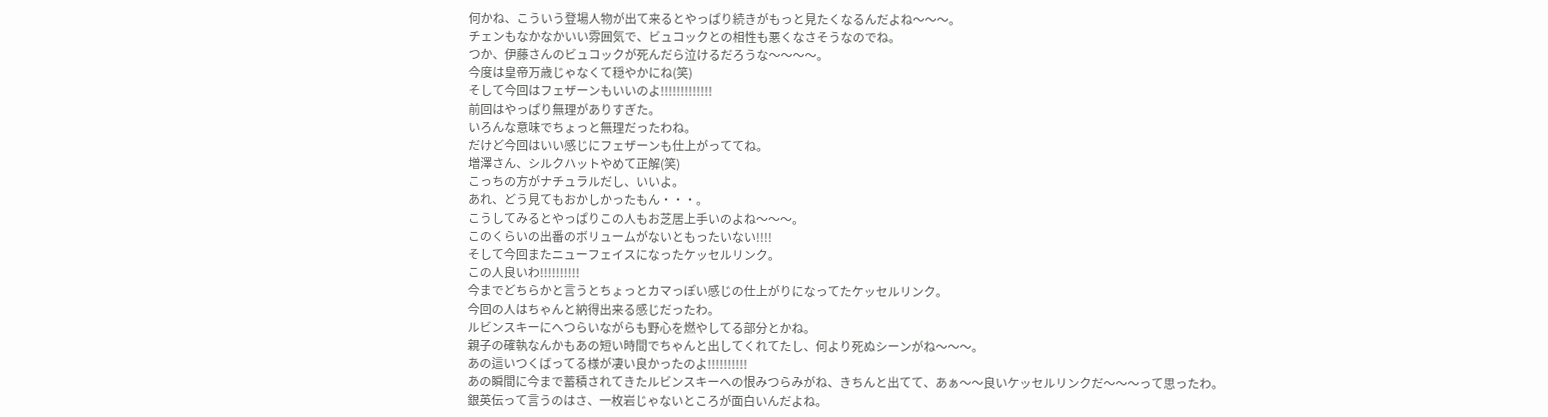何かね、こういう登場人物が出て来るとやっぱり続きがもっと見たくなるんだよね〜〜〜。
チェンもなかなかいい雰囲気で、ビュコックとの相性も悪くなさそうなのでね。
つか、伊藤さんのビュコックが死んだら泣けるだろうな〜〜〜〜。
今度は皇帝万歳じゃなくて穏やかにね(笑)
そして今回はフェザーンもいいのよ!!!!!!!!!!!!!
前回はやっぱり無理がありすぎた。
いろんな意味でちょっと無理だったわね。
だけど今回はいい感じにフェザーンも仕上がっててね。
増澤さん、シルクハットやめて正解(笑)
こっちの方がナチュラルだし、いいよ。
あれ、どう見てもおかしかったもん・・・。
こうしてみるとやっぱりこの人もお芝居上手いのよね〜〜〜。
このくらいの出番のボリュームがないともったいない!!!!
そして今回またニューフェイスになったケッセルリンク。
この人良いわ!!!!!!!!!!
今までどちらかと言うとちょっとカマっぽい感じの仕上がりになってたケッセルリンク。
今回の人はちゃんと納得出来る感じだったわ。
ルビンスキーにへつらいながらも野心を燃やしてる部分とかね。
親子の確執なんかもあの短い時間でちゃんと出してくれてたし、何より死ぬシーンがね〜〜〜。
あの這いつくばってる様が凄い良かったのよ!!!!!!!!!!
あの瞬間に今まで蓄積されてきたルビンスキーへの恨みつらみがね、きちんと出てて、あぁ〜〜良いケッセルリンクだ〜〜〜って思ったわ。
銀英伝って言うのはさ、一枚岩じゃないところが面白いんだよね。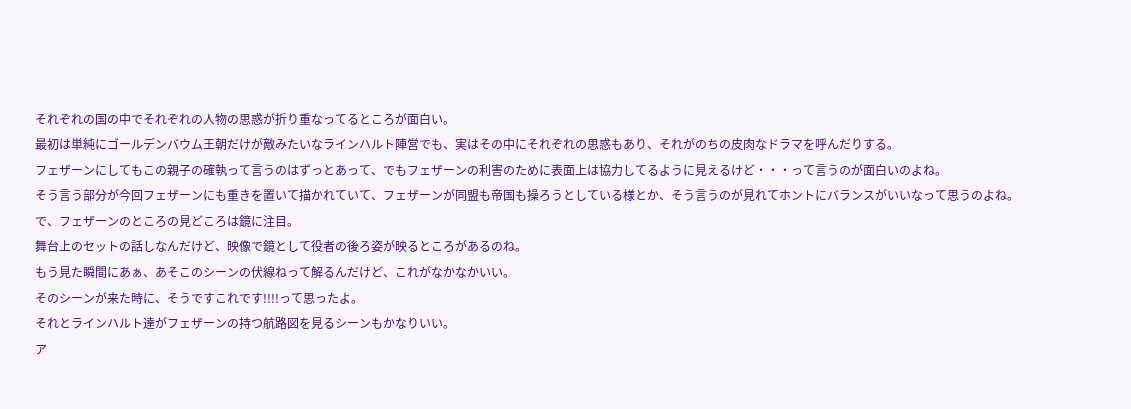それぞれの国の中でそれぞれの人物の思惑が折り重なってるところが面白い。
最初は単純にゴールデンバウム王朝だけが敵みたいなラインハルト陣営でも、実はその中にそれぞれの思惑もあり、それがのちの皮肉なドラマを呼んだりする。
フェザーンにしてもこの親子の確執って言うのはずっとあって、でもフェザーンの利害のために表面上は協力してるように見えるけど・・・って言うのが面白いのよね。
そう言う部分が今回フェザーンにも重きを置いて描かれていて、フェザーンが同盟も帝国も操ろうとしている様とか、そう言うのが見れてホントにバランスがいいなって思うのよね。
で、フェザーンのところの見どころは鏡に注目。
舞台上のセットの話しなんだけど、映像で鏡として役者の後ろ姿が映るところがあるのね。
もう見た瞬間にあぁ、あそこのシーンの伏線ねって解るんだけど、これがなかなかいい。
そのシーンが来た時に、そうですこれです!!!!って思ったよ。
それとラインハルト達がフェザーンの持つ航路図を見るシーンもかなりいい。
ア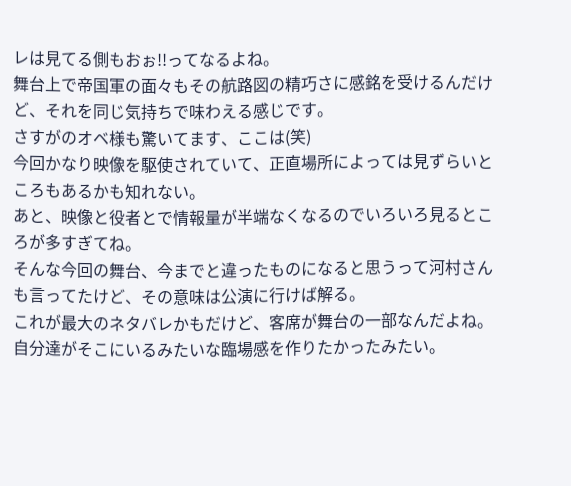レは見てる側もおぉ!!ってなるよね。
舞台上で帝国軍の面々もその航路図の精巧さに感銘を受けるんだけど、それを同じ気持ちで味わえる感じです。
さすがのオベ様も驚いてます、ここは(笑)
今回かなり映像を駆使されていて、正直場所によっては見ずらいところもあるかも知れない。
あと、映像と役者とで情報量が半端なくなるのでいろいろ見るところが多すぎてね。
そんな今回の舞台、今までと違ったものになると思うって河村さんも言ってたけど、その意味は公演に行けば解る。
これが最大のネタバレかもだけど、客席が舞台の一部なんだよね。
自分達がそこにいるみたいな臨場感を作りたかったみたい。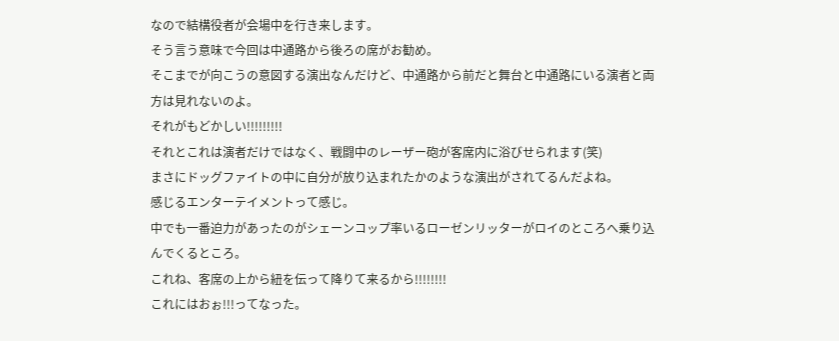なので結構役者が会場中を行き来します。
そう言う意味で今回は中通路から後ろの席がお勧め。
そこまでが向こうの意図する演出なんだけど、中通路から前だと舞台と中通路にいる演者と両方は見れないのよ。
それがもどかしい!!!!!!!!!
それとこれは演者だけではなく、戦闘中のレーザー砲が客席内に浴びせられます(笑)
まさにドッグファイトの中に自分が放り込まれたかのような演出がされてるんだよね。
感じるエンターテイメントって感じ。
中でも一番迫力があったのがシェーンコップ率いるローゼンリッターがロイのところへ乗り込んでくるところ。
これね、客席の上から紐を伝って降りて来るから!!!!!!!!
これにはおぉ!!!ってなった。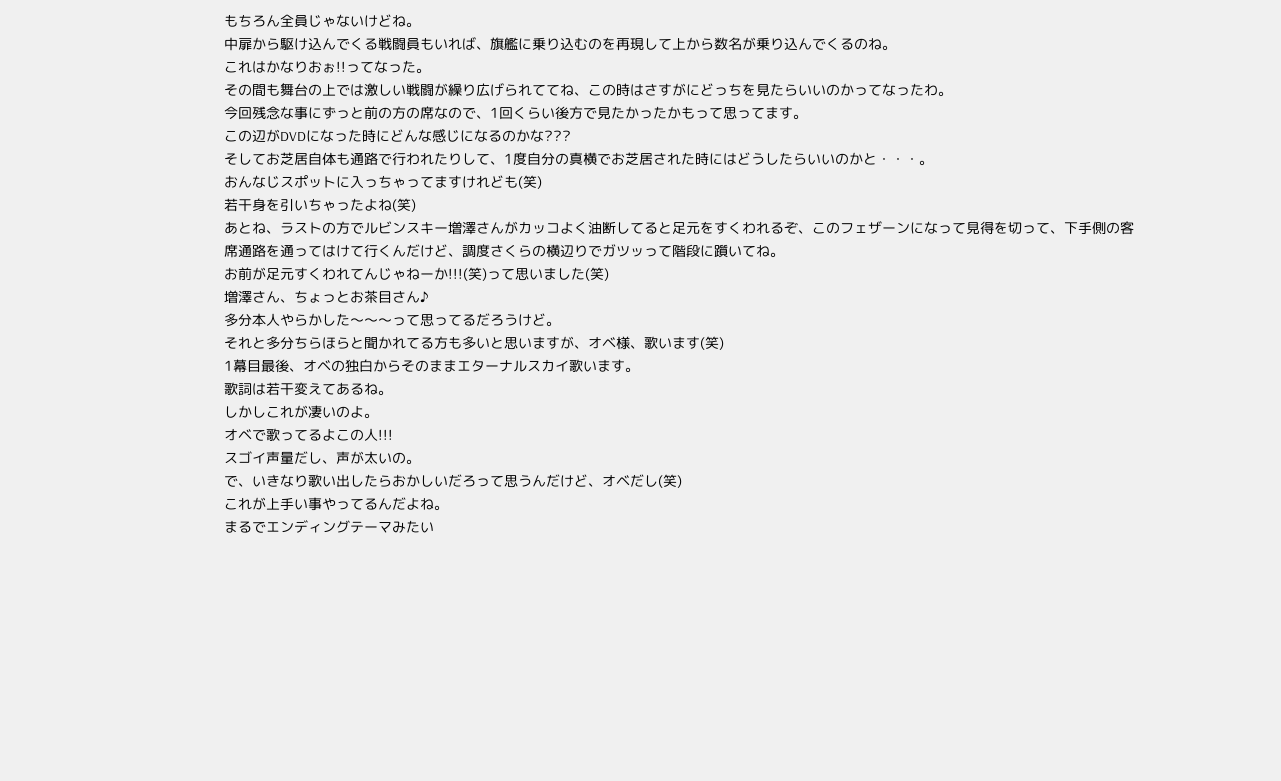もちろん全員じゃないけどね。
中扉から駆け込んでくる戦闘員もいれば、旗艦に乗り込むのを再現して上から数名が乗り込んでくるのね。
これはかなりおぉ!!ってなった。
その間も舞台の上では激しい戦闘が繰り広げられててね、この時はさすがにどっちを見たらいいのかってなったわ。
今回残念な事にずっと前の方の席なので、1回くらい後方で見たかったかもって思ってます。
この辺がDVDになった時にどんな感じになるのかな???
そしてお芝居自体も通路で行われたりして、1度自分の真横でお芝居された時にはどうしたらいいのかと・・・。
おんなじスポットに入っちゃってますけれども(笑)
若干身を引いちゃったよね(笑)
あとね、ラストの方でルビンスキー増澤さんがカッコよく油断してると足元をすくわれるぞ、このフェザーンになって見得を切って、下手側の客席通路を通ってはけて行くんだけど、調度さくらの横辺りでガツッって階段に躓いてね。
お前が足元すくわれてんじゃねーか!!!(笑)って思いました(笑)
増澤さん、ちょっとお茶目さん♪
多分本人やらかした〜〜〜って思ってるだろうけど。
それと多分ちらほらと聞かれてる方も多いと思いますが、オベ様、歌います(笑)
1幕目最後、オベの独白からそのままエターナルスカイ歌います。
歌詞は若干変えてあるね。
しかしこれが凄いのよ。
オベで歌ってるよこの人!!!
スゴイ声量だし、声が太いの。
で、いきなり歌い出したらおかしいだろって思うんだけど、オベだし(笑)
これが上手い事やってるんだよね。
まるでエンディングテーマみたい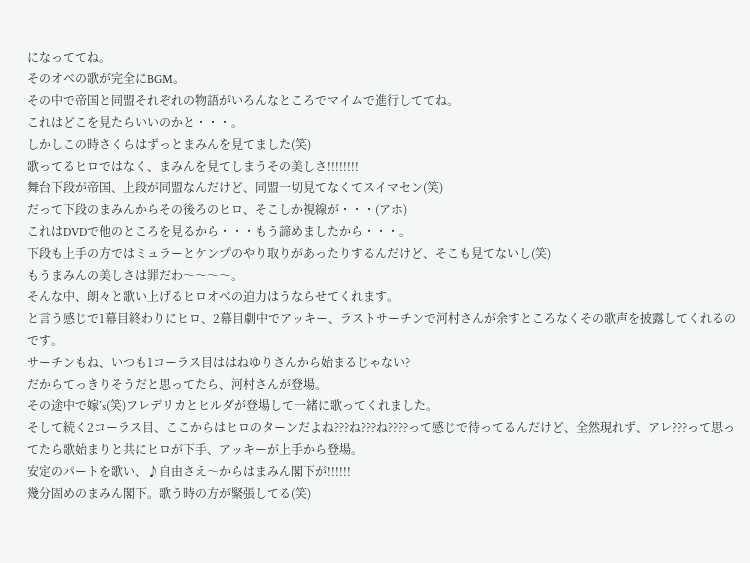になっててね。
そのオベの歌が完全にBGM。
その中で帝国と同盟それぞれの物語がいろんなところでマイムで進行しててね。
これはどこを見たらいいのかと・・・。
しかしこの時さくらはずっとまみんを見てました(笑)
歌ってるヒロではなく、まみんを見てしまうその美しさ!!!!!!!!
舞台下段が帝国、上段が同盟なんだけど、同盟一切見てなくてスイマセン(笑)
だって下段のまみんからその後ろのヒロ、そこしか視線が・・・(アホ)
これはDVDで他のところを見るから・・・もう諦めましたから・・・。
下段も上手の方ではミュラーとケンプのやり取りがあったりするんだけど、そこも見てないし(笑)
もうまみんの美しさは罪だわ〜〜〜〜。
そんな中、朗々と歌い上げるヒロオベの迫力はうならせてくれます。
と言う感じで1幕目終わりにヒロ、2幕目劇中でアッキー、ラストサーチンで河村さんが余すところなくその歌声を披露してくれるのです。
サーチンもね、いつも1コーラス目ははねゆりさんから始まるじゃない?
だからてっきりそうだと思ってたら、河村さんが登場。
その途中で嫁’s(笑)フレデリカとヒルダが登場して一緒に歌ってくれました。
そして続く2コーラス目、ここからはヒロのターンだよね???ね???ね????って感じで待ってるんだけど、全然現れず、アレ???って思ってたら歌始まりと共にヒロが下手、アッキーが上手から登場。
安定のパートを歌い、♪自由さえ〜からはまみん閣下が!!!!!!
幾分固めのまみん閣下。歌う時の方が緊張してる(笑)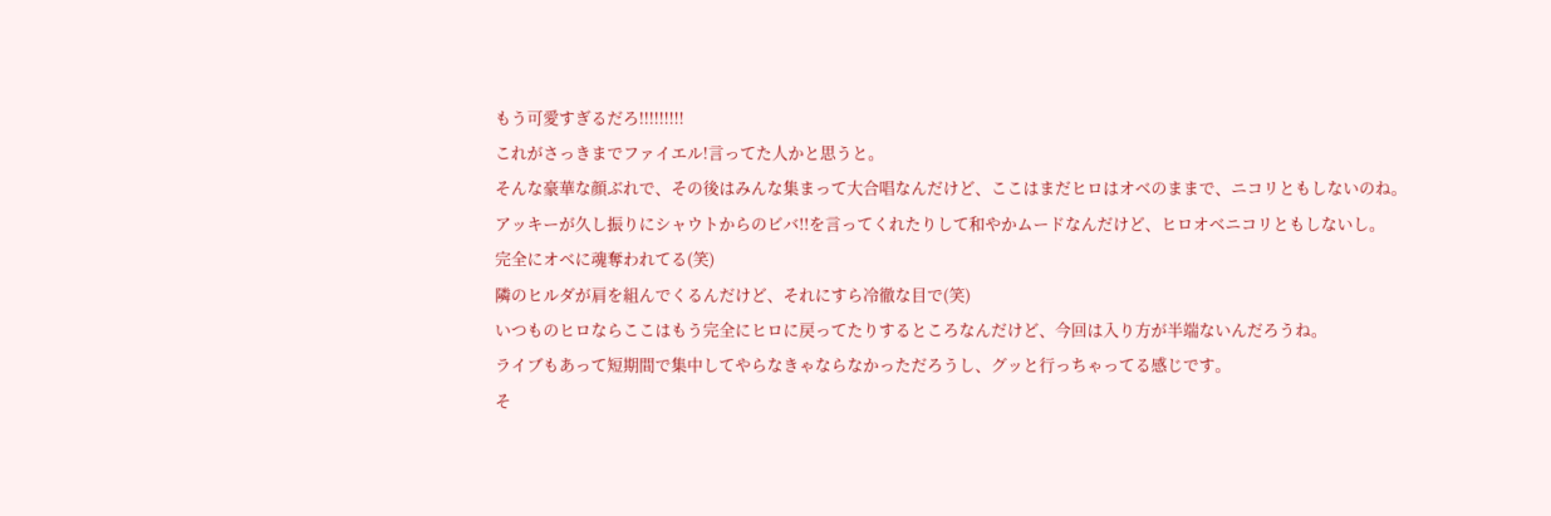もう可愛すぎるだろ!!!!!!!!!
これがさっきまでファイエル!言ってた人かと思うと。
そんな豪華な顔ぶれで、その後はみんな集まって大合唱なんだけど、ここはまだヒロはオベのままで、ニコリともしないのね。
アッキーが久し振りにシャウトからのビバ!!を言ってくれたりして和やかムードなんだけど、ヒロオベニコリともしないし。
完全にオベに魂奪われてる(笑)
隣のヒルダが肩を組んでくるんだけど、それにすら冷徹な目で(笑)
いつものヒロならここはもう完全にヒロに戻ってたりするところなんだけど、今回は入り方が半端ないんだろうね。
ライブもあって短期間で集中してやらなきゃならなかっただろうし、グッと行っちゃってる感じです。
そ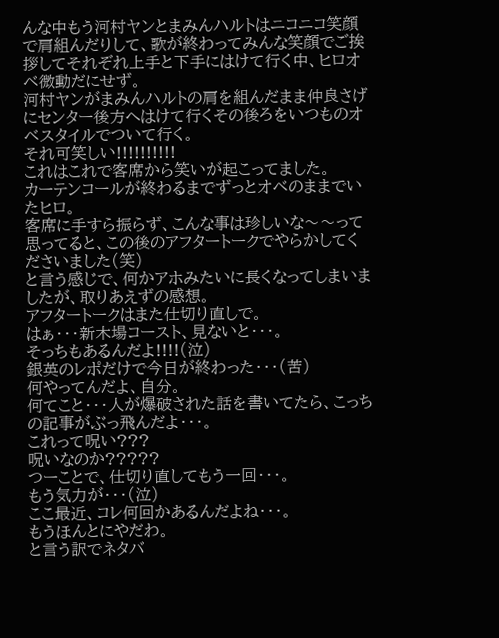んな中もう河村ヤンとまみんハルトはニコニコ笑顔で肩組んだりして、歌が終わってみんな笑顔でご挨拶してそれぞれ上手と下手にはけて行く中、ヒロオベ微動だにせず。
河村ヤンがまみんハルトの肩を組んだまま仲良さげにセンター後方へはけて行くその後ろをいつものオベスタイルでついて行く。
それ可笑しい!!!!!!!!!!
これはこれで客席から笑いが起こってました。
カーテンコールが終わるまでずっとオベのままでいたヒロ。
客席に手すら振らず、こんな事は珍しいな〜〜って思ってると、この後のアフタートークでやらかしてくださいました(笑)
と言う感じで、何かアホみたいに長くなってしまいましたが、取りあえずの感想。
アフタートークはまた仕切り直しで。
はぁ・・・新木場コースト、見ないと・・・。
そっちもあるんだよ!!!!(泣)
銀英のレポだけで今日が終わった・・・(苦)
何やってんだよ、自分。
何てこと・・・人が爆破された話を書いてたら、こっちの記事がぶっ飛んだよ・・・。
これって呪い???
呪いなのか?????
つーことで、仕切り直してもう一回・・・。
もう気力が・・・(泣)
ここ最近、コレ何回かあるんだよね・・・。
もうほんとにやだわ。
と言う訳でネタバ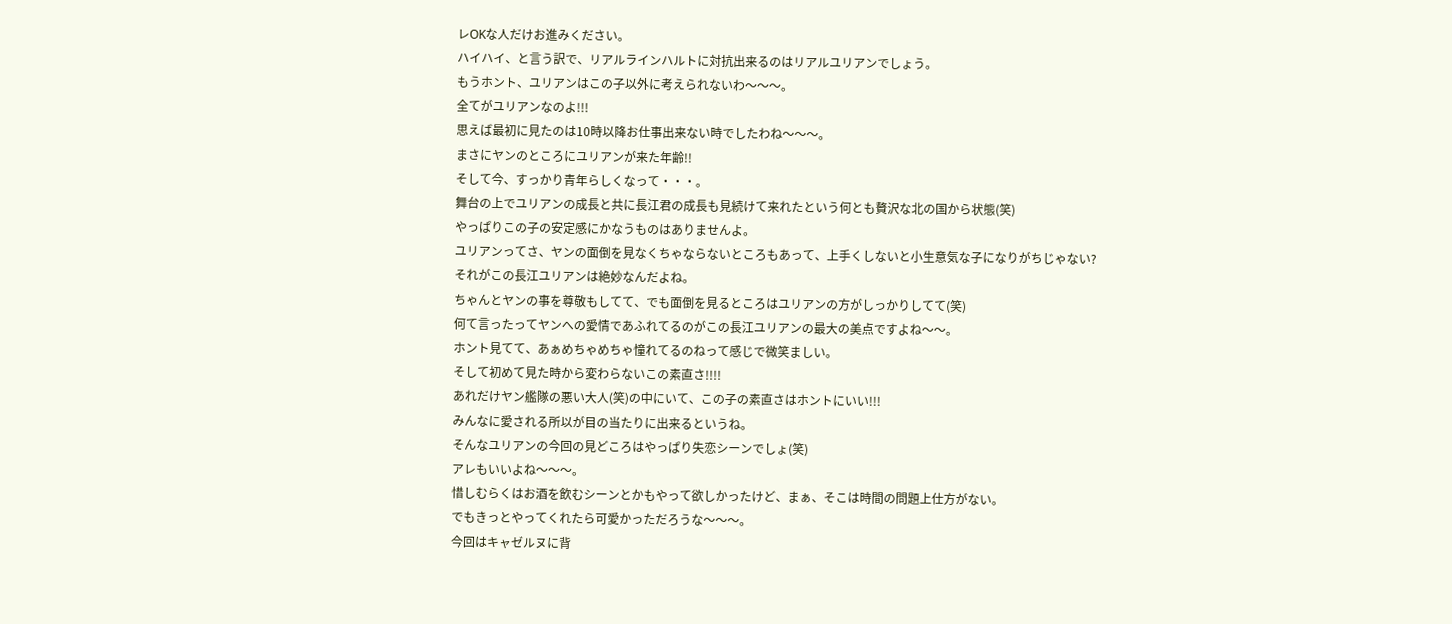レOKな人だけお進みください。
ハイハイ、と言う訳で、リアルラインハルトに対抗出来るのはリアルユリアンでしょう。
もうホント、ユリアンはこの子以外に考えられないわ〜〜〜。
全てがユリアンなのよ!!!
思えば最初に見たのは10時以降お仕事出来ない時でしたわね〜〜〜。
まさにヤンのところにユリアンが来た年齢!!
そして今、すっかり青年らしくなって・・・。
舞台の上でユリアンの成長と共に長江君の成長も見続けて来れたという何とも贅沢な北の国から状態(笑)
やっぱりこの子の安定感にかなうものはありませんよ。
ユリアンってさ、ヤンの面倒を見なくちゃならないところもあって、上手くしないと小生意気な子になりがちじゃない?
それがこの長江ユリアンは絶妙なんだよね。
ちゃんとヤンの事を尊敬もしてて、でも面倒を見るところはユリアンの方がしっかりしてて(笑)
何て言ったってヤンへの愛情であふれてるのがこの長江ユリアンの最大の美点ですよね〜〜。
ホント見てて、あぁめちゃめちゃ憧れてるのねって感じで微笑ましい。
そして初めて見た時から変わらないこの素直さ!!!!
あれだけヤン艦隊の悪い大人(笑)の中にいて、この子の素直さはホントにいい!!!
みんなに愛される所以が目の当たりに出来るというね。
そんなユリアンの今回の見どころはやっぱり失恋シーンでしょ(笑)
アレもいいよね〜〜〜。
惜しむらくはお酒を飲むシーンとかもやって欲しかったけど、まぁ、そこは時間の問題上仕方がない。
でもきっとやってくれたら可愛かっただろうな〜〜〜。
今回はキャゼルヌに背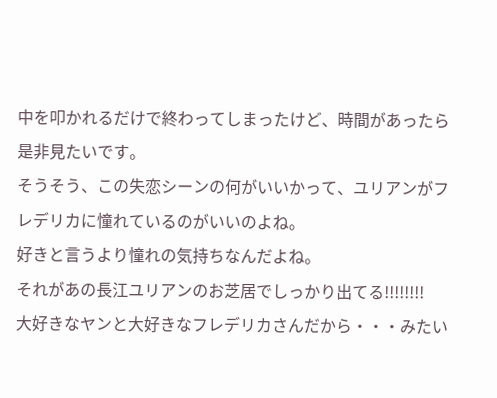中を叩かれるだけで終わってしまったけど、時間があったら是非見たいです。
そうそう、この失恋シーンの何がいいかって、ユリアンがフレデリカに憧れているのがいいのよね。
好きと言うより憧れの気持ちなんだよね。
それがあの長江ユリアンのお芝居でしっかり出てる!!!!!!!!
大好きなヤンと大好きなフレデリカさんだから・・・みたい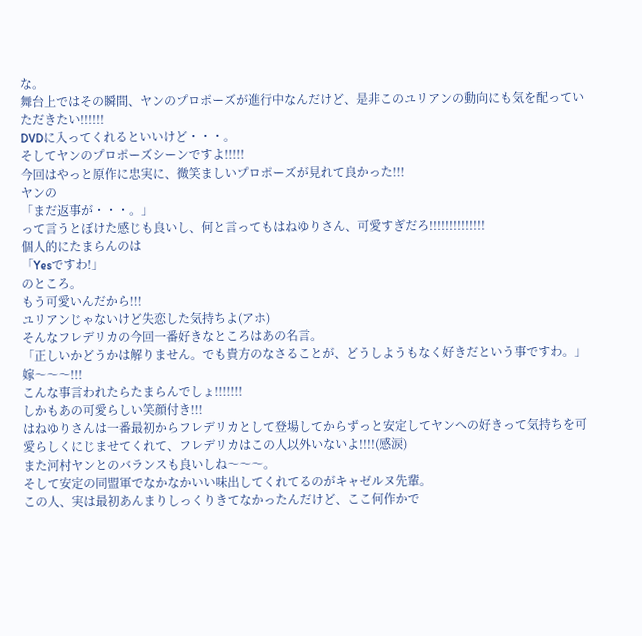な。
舞台上ではその瞬間、ヤンのプロポーズが進行中なんだけど、是非このユリアンの動向にも気を配っていただきたい!!!!!!
DVDに入ってくれるといいけど・・・。
そしてヤンのプロポーズシーンですよ!!!!!
今回はやっと原作に忠実に、微笑ましいプロポーズが見れて良かった!!!
ヤンの
「まだ返事が・・・。」
って言うとぼけた感じも良いし、何と言ってもはねゆりさん、可愛すぎだろ!!!!!!!!!!!!!!
個人的にたまらんのは
「Yesですわ!」
のところ。
もう可愛いんだから!!!
ユリアンじゃないけど失恋した気持ちよ(アホ)
そんなフレデリカの今回一番好きなところはあの名言。
「正しいかどうかは解りません。でも貴方のなさることが、どうしようもなく好きだという事ですわ。」
嫁〜〜〜!!!
こんな事言われたらたまらんでしょ!!!!!!!
しかもあの可愛らしい笑顔付き!!!
はねゆりさんは一番最初からフレデリカとして登場してからずっと安定してヤンへの好きって気持ちを可愛らしくにじませてくれて、フレデリカはこの人以外いないよ!!!!(感涙)
また河村ヤンとのバランスも良いしね〜〜〜。
そして安定の同盟軍でなかなかいい味出してくれてるのがキャゼルヌ先輩。
この人、実は最初あんまりしっくりきてなかったんだけど、ここ何作かで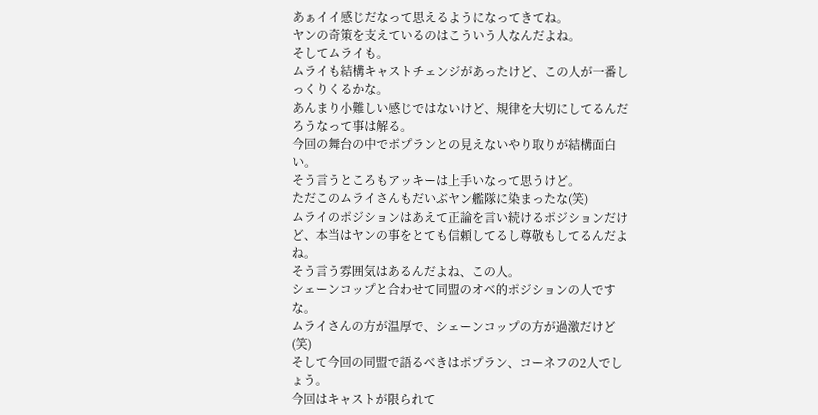あぁイイ感じだなって思えるようになってきてね。
ヤンの奇策を支えているのはこういう人なんだよね。
そしてムライも。
ムライも結構キャストチェンジがあったけど、この人が一番しっくりくるかな。
あんまり小難しい感じではないけど、規律を大切にしてるんだろうなって事は解る。
今回の舞台の中でポプランとの見えないやり取りが結構面白い。
そう言うところもアッキーは上手いなって思うけど。
ただこのムライさんもだいぶヤン艦隊に染まったな(笑)
ムライのポジションはあえて正論を言い続けるポジションだけど、本当はヤンの事をとても信頼してるし尊敬もしてるんだよね。
そう言う雰囲気はあるんだよね、この人。
シェーンコップと合わせて同盟のオベ的ポジションの人ですな。
ムライさんの方が温厚で、シェーンコップの方が過激だけど(笑)
そして今回の同盟で語るべきはポプラン、コーネフの2人でしょう。
今回はキャストが限られて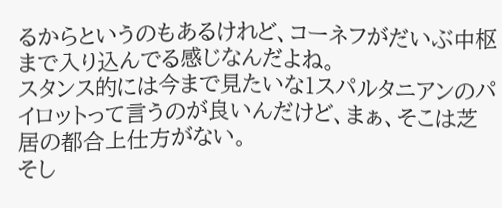るからというのもあるけれど、コーネフがだいぶ中枢まで入り込んでる感じなんだよね。
スタンス的には今まで見たいな1スパルタニアンのパイロットって言うのが良いんだけど、まぁ、そこは芝居の都合上仕方がない。
そし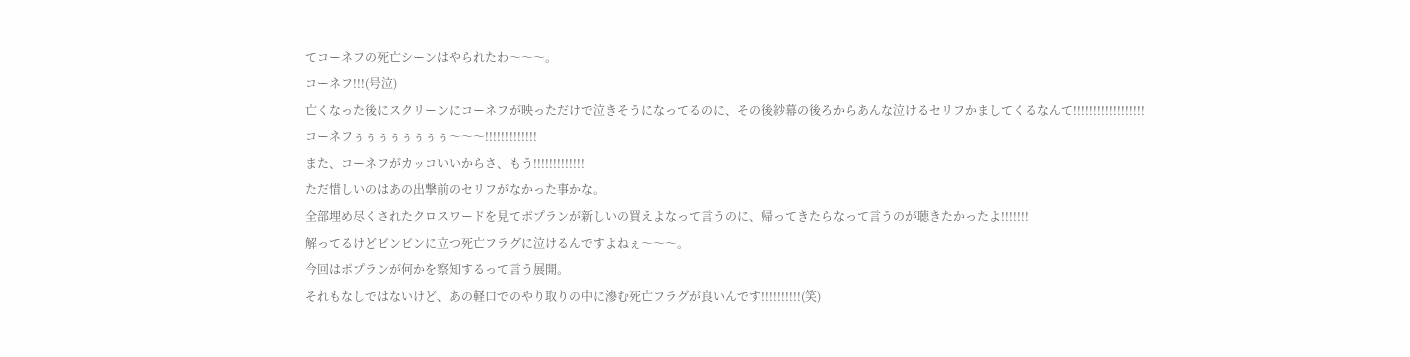てコーネフの死亡シーンはやられたわ〜〜〜。
コーネフ!!!(号泣)
亡くなった後にスクリーンにコーネフが映っただけで泣きそうになってるのに、その後紗幕の後ろからあんな泣けるセリフかましてくるなんて!!!!!!!!!!!!!!!!!!
コーネフぅぅぅぅぅぅぅぅ〜〜〜!!!!!!!!!!!!!
また、コーネフがカッコいいからさ、もう!!!!!!!!!!!!!
ただ惜しいのはあの出撃前のセリフがなかった事かな。
全部埋め尽くされたクロスワードを見てポプランが新しいの買えよなって言うのに、帰ってきたらなって言うのが聴きたかったよ!!!!!!!
解ってるけどビンビンに立つ死亡フラグに泣けるんですよねぇ〜〜〜。
今回はポプランが何かを察知するって言う展開。
それもなしではないけど、あの軽口でのやり取りの中に滲む死亡フラグが良いんです!!!!!!!!!!(笑)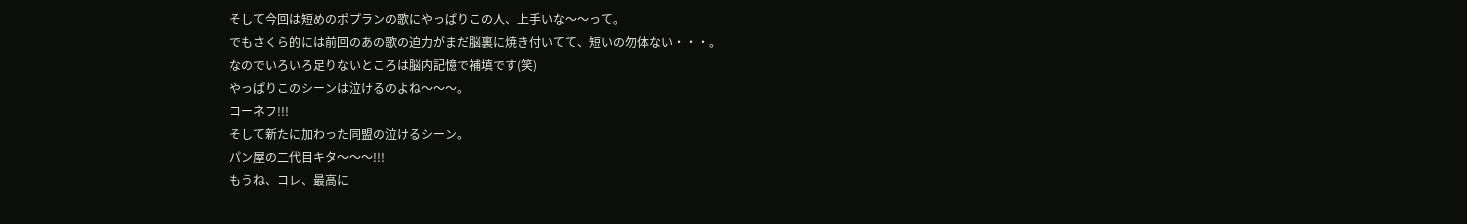そして今回は短めのポプランの歌にやっぱりこの人、上手いな〜〜って。
でもさくら的には前回のあの歌の迫力がまだ脳裏に焼き付いてて、短いの勿体ない・・・。
なのでいろいろ足りないところは脳内記憶で補填です(笑)
やっぱりこのシーンは泣けるのよね〜〜〜。
コーネフ!!!
そして新たに加わった同盟の泣けるシーン。
パン屋の二代目キタ〜〜〜!!!
もうね、コレ、最高に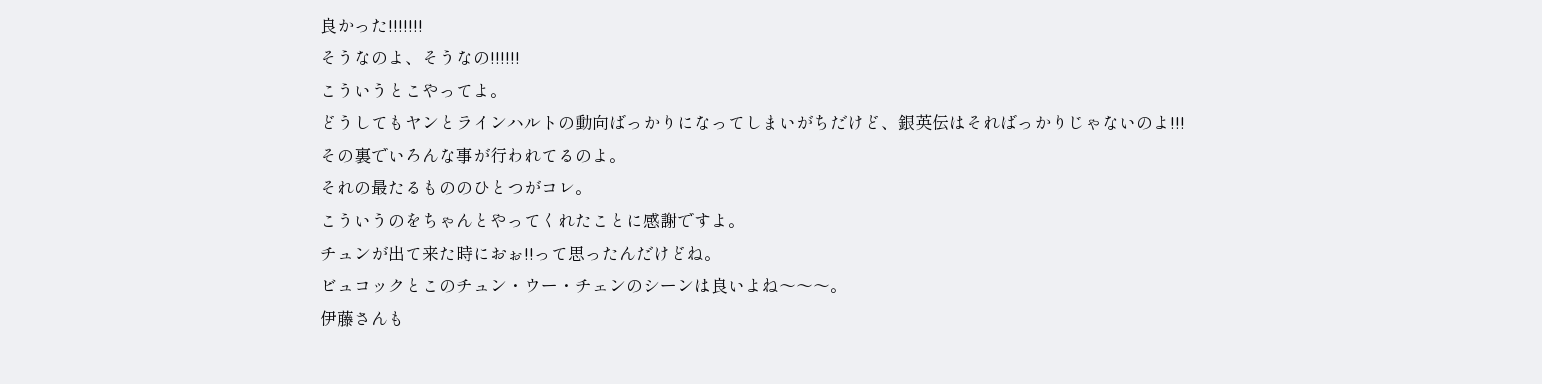良かった!!!!!!!
そうなのよ、そうなの!!!!!!
こういうとこやってよ。
どうしてもヤンとラインハルトの動向ばっかりになってしまいがちだけど、銀英伝はそればっかりじゃないのよ!!!
その裏でいろんな事が行われてるのよ。
それの最たるもののひとつがコレ。
こういうのをちゃんとやってくれたことに感謝ですよ。
チュンが出て来た時におぉ!!って思ったんだけどね。
ビュコックとこのチュン・ウー・チェンのシーンは良いよね〜〜〜。
伊藤さんも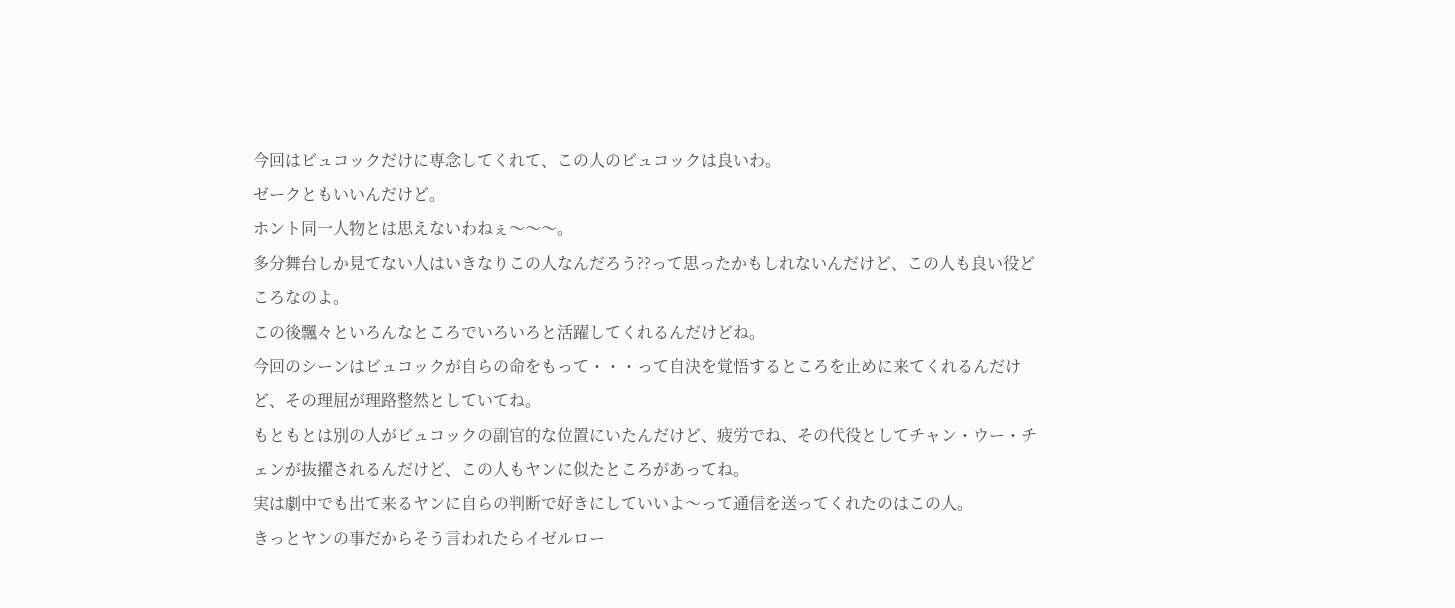今回はビュコックだけに専念してくれて、この人のビュコックは良いわ。
ゼークともいいんだけど。
ホント同一人物とは思えないわねぇ〜〜〜。
多分舞台しか見てない人はいきなりこの人なんだろう??って思ったかもしれないんだけど、この人も良い役どころなのよ。
この後飄々といろんなところでいろいろと活躍してくれるんだけどね。
今回のシーンはビュコックが自らの命をもって・・・って自決を覚悟するところを止めに来てくれるんだけど、その理屈が理路整然としていてね。
もともとは別の人がビュコックの副官的な位置にいたんだけど、疲労でね、その代役としてチャン・ウー・チェンが抜擢されるんだけど、この人もヤンに似たところがあってね。
実は劇中でも出て来るヤンに自らの判断で好きにしていいよ〜って通信を送ってくれたのはこの人。
きっとヤンの事だからそう言われたらイゼルロー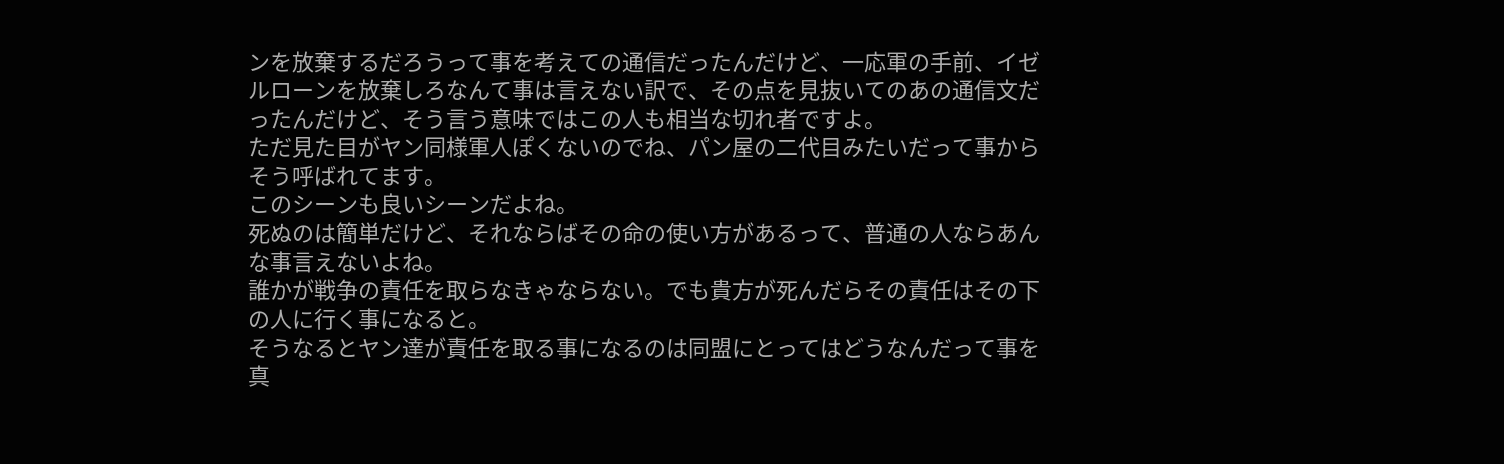ンを放棄するだろうって事を考えての通信だったんだけど、一応軍の手前、イゼルローンを放棄しろなんて事は言えない訳で、その点を見抜いてのあの通信文だったんだけど、そう言う意味ではこの人も相当な切れ者ですよ。
ただ見た目がヤン同様軍人ぽくないのでね、パン屋の二代目みたいだって事からそう呼ばれてます。
このシーンも良いシーンだよね。
死ぬのは簡単だけど、それならばその命の使い方があるって、普通の人ならあんな事言えないよね。
誰かが戦争の責任を取らなきゃならない。でも貴方が死んだらその責任はその下の人に行く事になると。
そうなるとヤン達が責任を取る事になるのは同盟にとってはどうなんだって事を真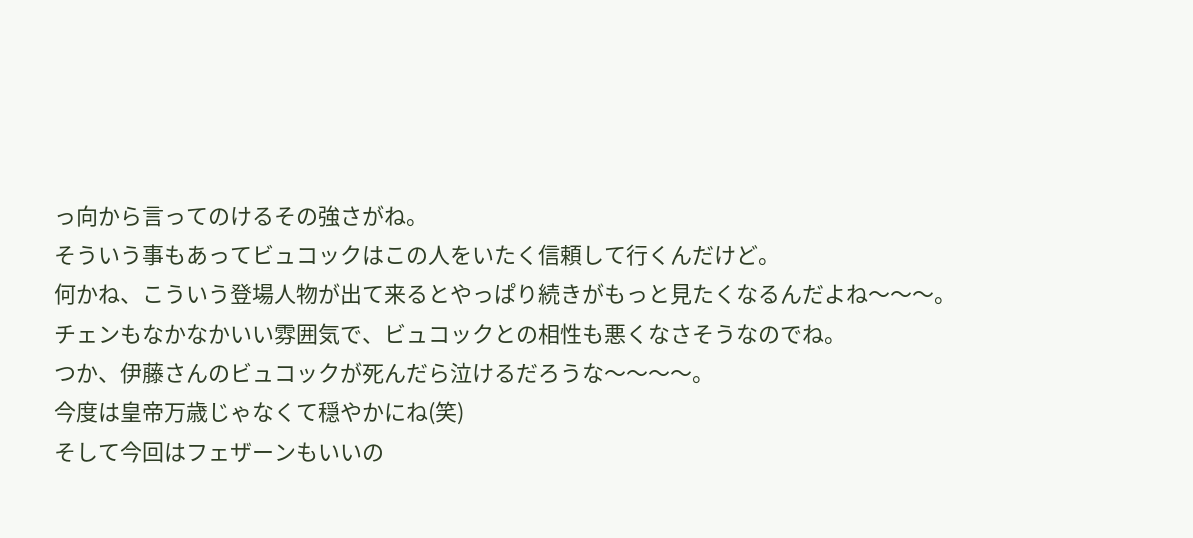っ向から言ってのけるその強さがね。
そういう事もあってビュコックはこの人をいたく信頼して行くんだけど。
何かね、こういう登場人物が出て来るとやっぱり続きがもっと見たくなるんだよね〜〜〜。
チェンもなかなかいい雰囲気で、ビュコックとの相性も悪くなさそうなのでね。
つか、伊藤さんのビュコックが死んだら泣けるだろうな〜〜〜〜。
今度は皇帝万歳じゃなくて穏やかにね(笑)
そして今回はフェザーンもいいの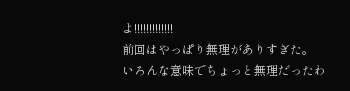よ!!!!!!!!!!!!!
前回はやっぱり無理がありすぎた。
いろんな意味でちょっと無理だったわ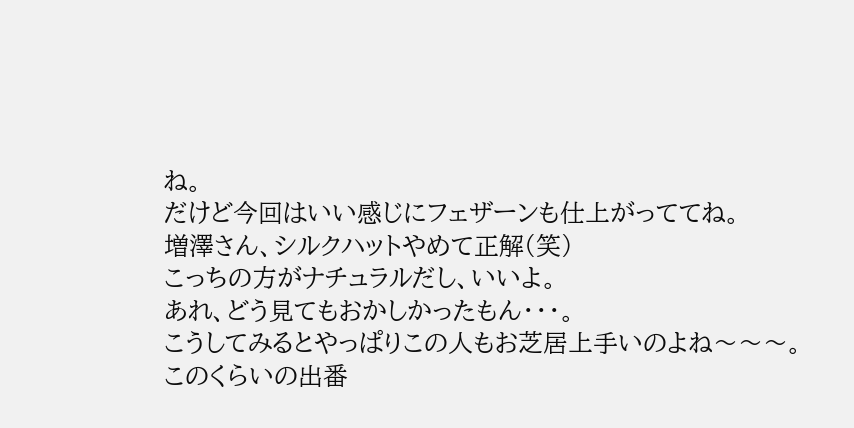ね。
だけど今回はいい感じにフェザーンも仕上がっててね。
増澤さん、シルクハットやめて正解(笑)
こっちの方がナチュラルだし、いいよ。
あれ、どう見てもおかしかったもん・・・。
こうしてみるとやっぱりこの人もお芝居上手いのよね〜〜〜。
このくらいの出番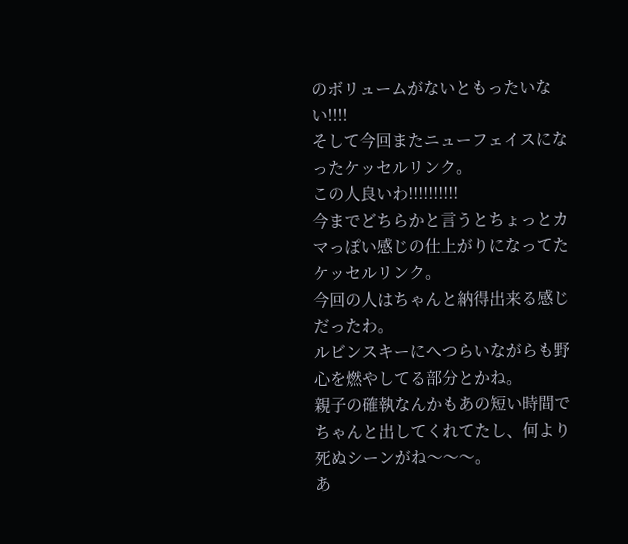のボリュームがないともったいない!!!!
そして今回またニューフェイスになったケッセルリンク。
この人良いわ!!!!!!!!!!
今までどちらかと言うとちょっとカマっぽい感じの仕上がりになってたケッセルリンク。
今回の人はちゃんと納得出来る感じだったわ。
ルビンスキーにへつらいながらも野心を燃やしてる部分とかね。
親子の確執なんかもあの短い時間でちゃんと出してくれてたし、何より死ぬシーンがね〜〜〜。
あ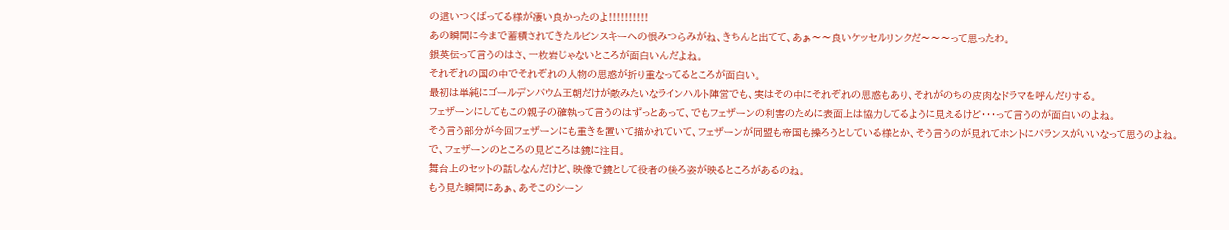の這いつくばってる様が凄い良かったのよ!!!!!!!!!!
あの瞬間に今まで蓄積されてきたルビンスキーへの恨みつらみがね、きちんと出てて、あぁ〜〜良いケッセルリンクだ〜〜〜って思ったわ。
銀英伝って言うのはさ、一枚岩じゃないところが面白いんだよね。
それぞれの国の中でそれぞれの人物の思惑が折り重なってるところが面白い。
最初は単純にゴールデンバウム王朝だけが敵みたいなラインハルト陣営でも、実はその中にそれぞれの思惑もあり、それがのちの皮肉なドラマを呼んだりする。
フェザーンにしてもこの親子の確執って言うのはずっとあって、でもフェザーンの利害のために表面上は協力してるように見えるけど・・・って言うのが面白いのよね。
そう言う部分が今回フェザーンにも重きを置いて描かれていて、フェザーンが同盟も帝国も操ろうとしている様とか、そう言うのが見れてホントにバランスがいいなって思うのよね。
で、フェザーンのところの見どころは鏡に注目。
舞台上のセットの話しなんだけど、映像で鏡として役者の後ろ姿が映るところがあるのね。
もう見た瞬間にあぁ、あそこのシーン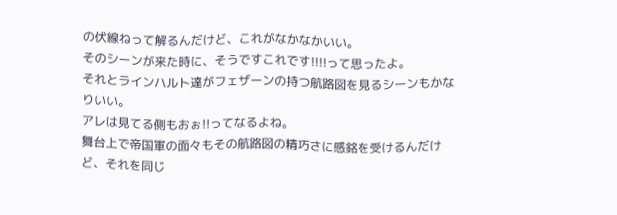の伏線ねって解るんだけど、これがなかなかいい。
そのシーンが来た時に、そうですこれです!!!!って思ったよ。
それとラインハルト達がフェザーンの持つ航路図を見るシーンもかなりいい。
アレは見てる側もおぉ!!ってなるよね。
舞台上で帝国軍の面々もその航路図の精巧さに感銘を受けるんだけど、それを同じ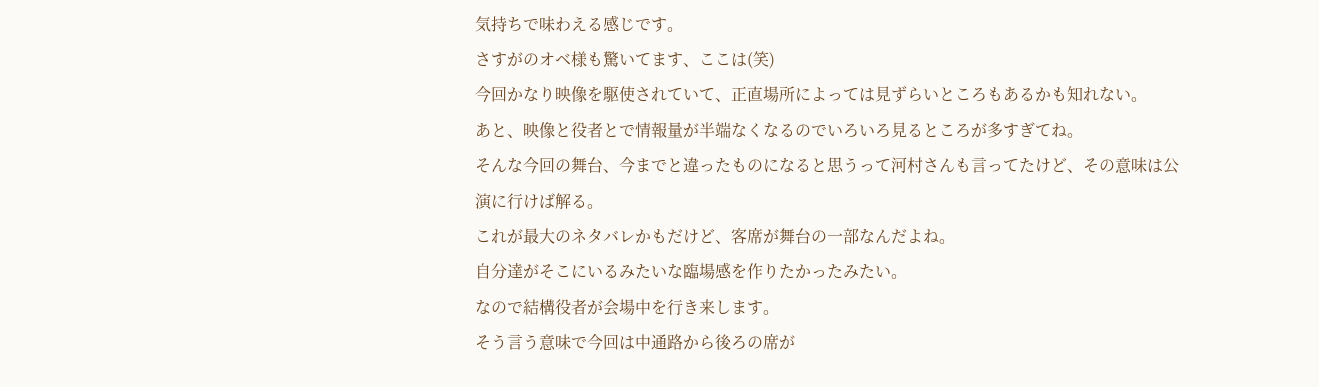気持ちで味わえる感じです。
さすがのオベ様も驚いてます、ここは(笑)
今回かなり映像を駆使されていて、正直場所によっては見ずらいところもあるかも知れない。
あと、映像と役者とで情報量が半端なくなるのでいろいろ見るところが多すぎてね。
そんな今回の舞台、今までと違ったものになると思うって河村さんも言ってたけど、その意味は公演に行けば解る。
これが最大のネタバレかもだけど、客席が舞台の一部なんだよね。
自分達がそこにいるみたいな臨場感を作りたかったみたい。
なので結構役者が会場中を行き来します。
そう言う意味で今回は中通路から後ろの席が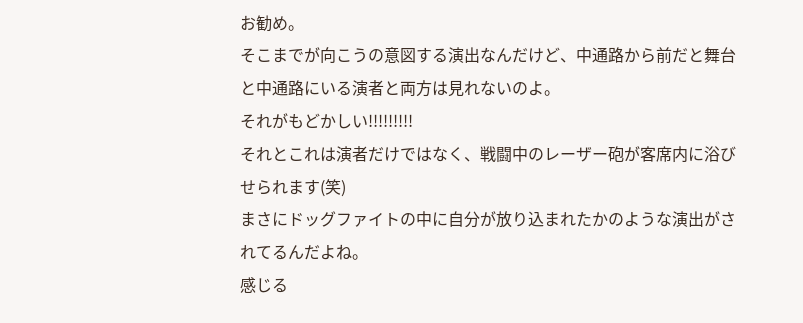お勧め。
そこまでが向こうの意図する演出なんだけど、中通路から前だと舞台と中通路にいる演者と両方は見れないのよ。
それがもどかしい!!!!!!!!!
それとこれは演者だけではなく、戦闘中のレーザー砲が客席内に浴びせられます(笑)
まさにドッグファイトの中に自分が放り込まれたかのような演出がされてるんだよね。
感じる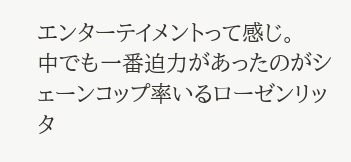エンターテイメントって感じ。
中でも一番迫力があったのがシェーンコップ率いるローゼンリッタ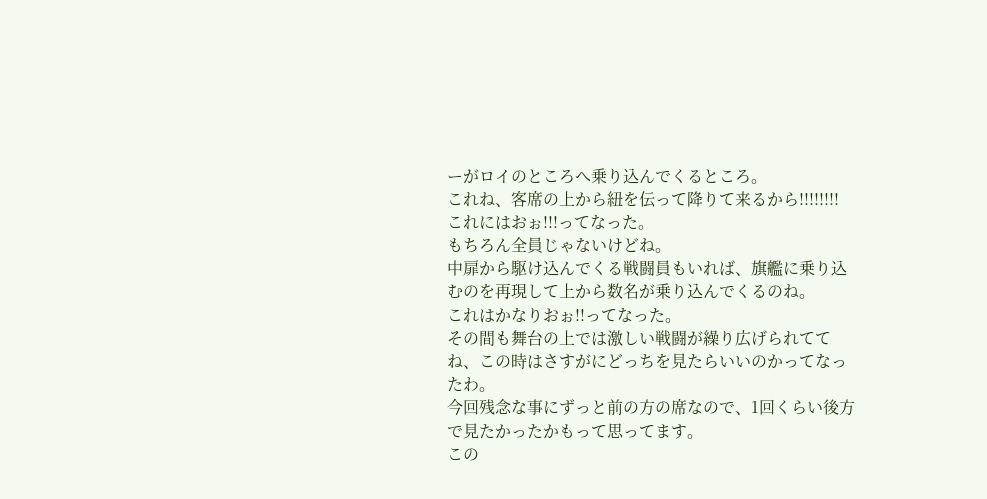ーがロイのところへ乗り込んでくるところ。
これね、客席の上から紐を伝って降りて来るから!!!!!!!!
これにはおぉ!!!ってなった。
もちろん全員じゃないけどね。
中扉から駆け込んでくる戦闘員もいれば、旗艦に乗り込むのを再現して上から数名が乗り込んでくるのね。
これはかなりおぉ!!ってなった。
その間も舞台の上では激しい戦闘が繰り広げられててね、この時はさすがにどっちを見たらいいのかってなったわ。
今回残念な事にずっと前の方の席なので、1回くらい後方で見たかったかもって思ってます。
この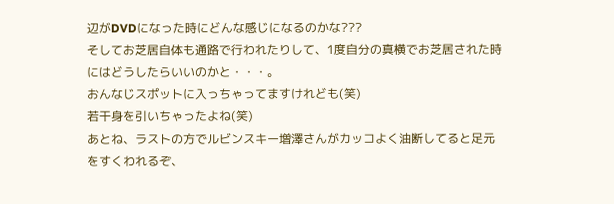辺がDVDになった時にどんな感じになるのかな???
そしてお芝居自体も通路で行われたりして、1度自分の真横でお芝居された時にはどうしたらいいのかと・・・。
おんなじスポットに入っちゃってますけれども(笑)
若干身を引いちゃったよね(笑)
あとね、ラストの方でルビンスキー増澤さんがカッコよく油断してると足元をすくわれるぞ、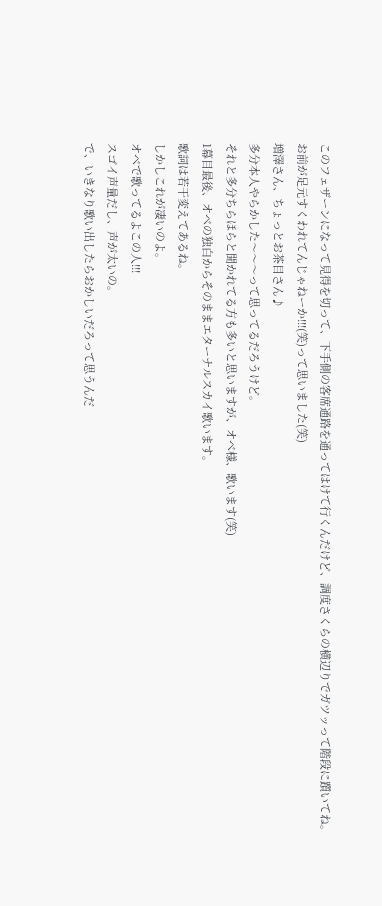このフェザーンになって見得を切って、下手側の客席通路を通ってはけて行くんだけど、調度さくらの横辺りでガツッって階段に躓いてね。
お前が足元すくわれてんじゃねーか!!!(笑)って思いました(笑)
増澤さん、ちょっとお茶目さん♪
多分本人やらかした〜〜〜って思ってるだろうけど。
それと多分ちらほらと聞かれてる方も多いと思いますが、オベ様、歌います(笑)
1幕目最後、オベの独白からそのままエターナルスカイ歌います。
歌詞は若干変えてあるね。
しかしこれが凄いのよ。
オベで歌ってるよこの人!!!
スゴイ声量だし、声が太いの。
で、いきなり歌い出したらおかしいだろって思うんだ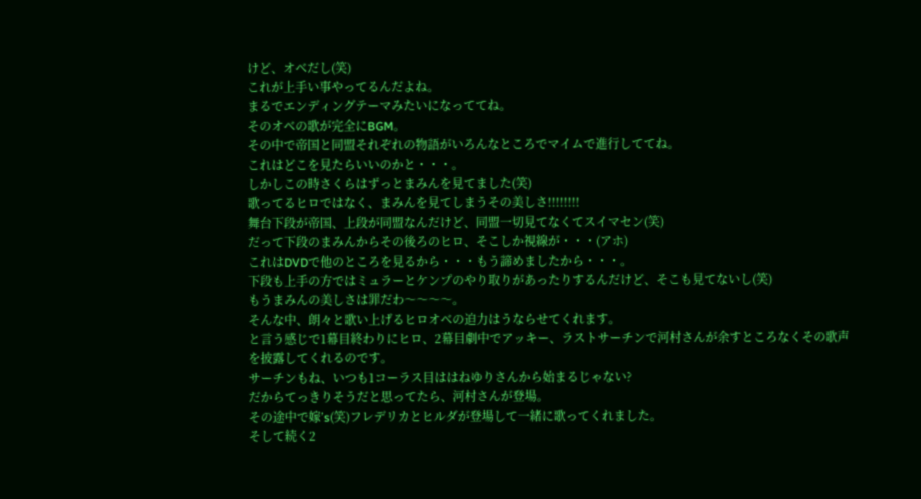けど、オベだし(笑)
これが上手い事やってるんだよね。
まるでエンディングテーマみたいになっててね。
そのオベの歌が完全にBGM。
その中で帝国と同盟それぞれの物語がいろんなところでマイムで進行しててね。
これはどこを見たらいいのかと・・・。
しかしこの時さくらはずっとまみんを見てました(笑)
歌ってるヒロではなく、まみんを見てしまうその美しさ!!!!!!!!
舞台下段が帝国、上段が同盟なんだけど、同盟一切見てなくてスイマセン(笑)
だって下段のまみんからその後ろのヒロ、そこしか視線が・・・(アホ)
これはDVDで他のところを見るから・・・もう諦めましたから・・・。
下段も上手の方ではミュラーとケンプのやり取りがあったりするんだけど、そこも見てないし(笑)
もうまみんの美しさは罪だわ〜〜〜〜。
そんな中、朗々と歌い上げるヒロオベの迫力はうならせてくれます。
と言う感じで1幕目終わりにヒロ、2幕目劇中でアッキー、ラストサーチンで河村さんが余すところなくその歌声を披露してくれるのです。
サーチンもね、いつも1コーラス目ははねゆりさんから始まるじゃない?
だからてっきりそうだと思ってたら、河村さんが登場。
その途中で嫁’s(笑)フレデリカとヒルダが登場して一緒に歌ってくれました。
そして続く2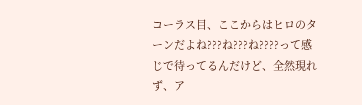コーラス目、ここからはヒロのターンだよね???ね???ね????って感じで待ってるんだけど、全然現れず、ア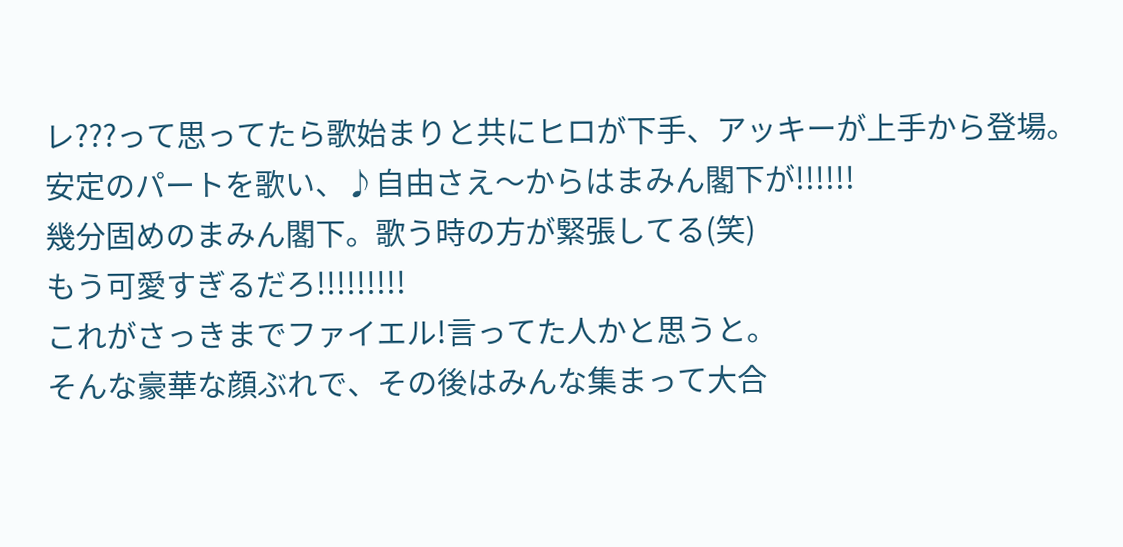レ???って思ってたら歌始まりと共にヒロが下手、アッキーが上手から登場。
安定のパートを歌い、♪自由さえ〜からはまみん閣下が!!!!!!
幾分固めのまみん閣下。歌う時の方が緊張してる(笑)
もう可愛すぎるだろ!!!!!!!!!
これがさっきまでファイエル!言ってた人かと思うと。
そんな豪華な顔ぶれで、その後はみんな集まって大合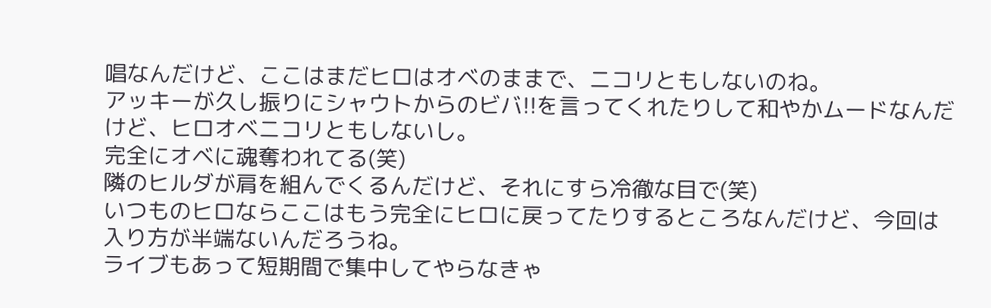唱なんだけど、ここはまだヒロはオベのままで、ニコリともしないのね。
アッキーが久し振りにシャウトからのビバ!!を言ってくれたりして和やかムードなんだけど、ヒロオベニコリともしないし。
完全にオベに魂奪われてる(笑)
隣のヒルダが肩を組んでくるんだけど、それにすら冷徹な目で(笑)
いつものヒロならここはもう完全にヒロに戻ってたりするところなんだけど、今回は入り方が半端ないんだろうね。
ライブもあって短期間で集中してやらなきゃ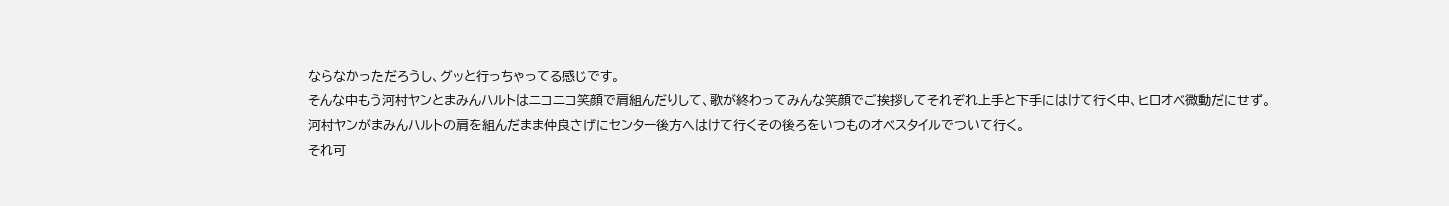ならなかっただろうし、グッと行っちゃってる感じです。
そんな中もう河村ヤンとまみんハルトはニコニコ笑顔で肩組んだりして、歌が終わってみんな笑顔でご挨拶してそれぞれ上手と下手にはけて行く中、ヒロオベ微動だにせず。
河村ヤンがまみんハルトの肩を組んだまま仲良さげにセンター後方へはけて行くその後ろをいつものオベスタイルでついて行く。
それ可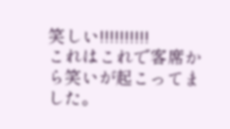笑しい!!!!!!!!!!
これはこれで客席から笑いが起こってました。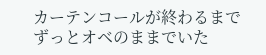カーテンコールが終わるまでずっとオベのままでいた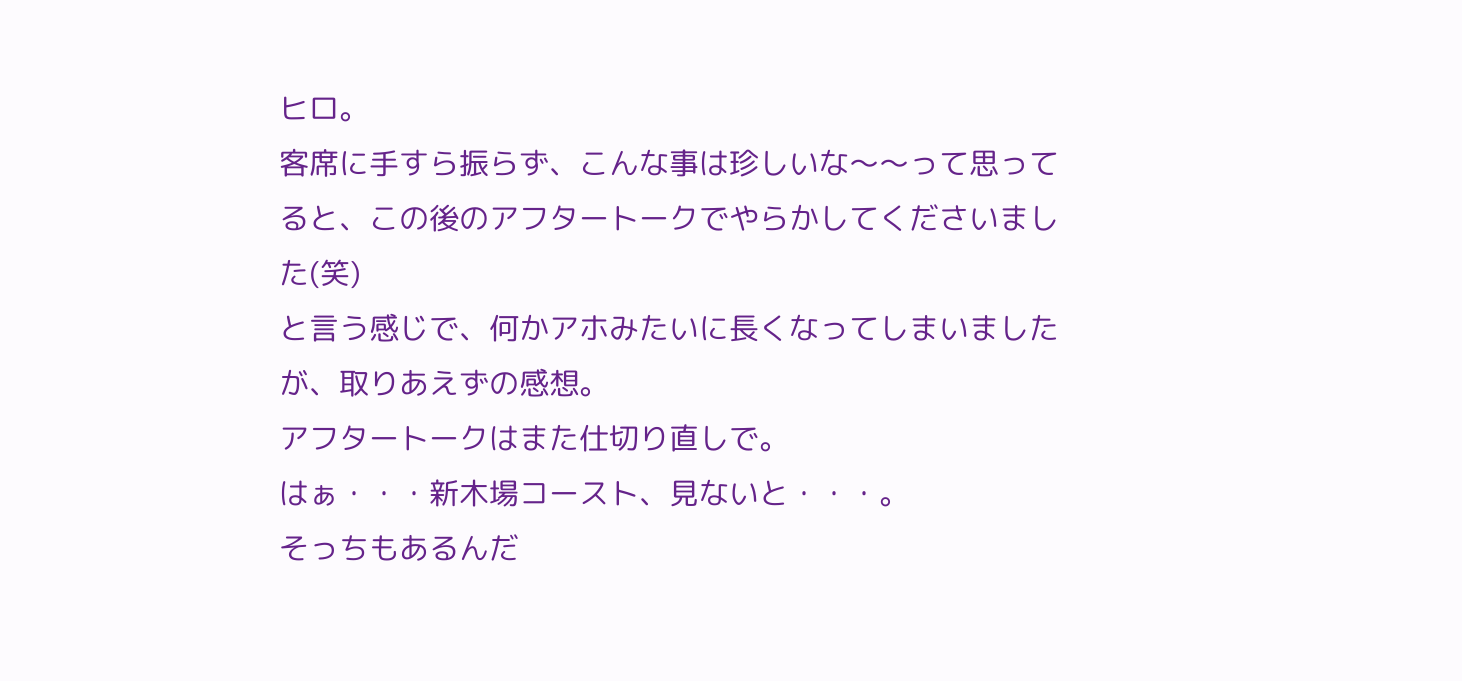ヒロ。
客席に手すら振らず、こんな事は珍しいな〜〜って思ってると、この後のアフタートークでやらかしてくださいました(笑)
と言う感じで、何かアホみたいに長くなってしまいましたが、取りあえずの感想。
アフタートークはまた仕切り直しで。
はぁ・・・新木場コースト、見ないと・・・。
そっちもあるんだ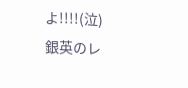よ!!!!(泣)
銀英のレ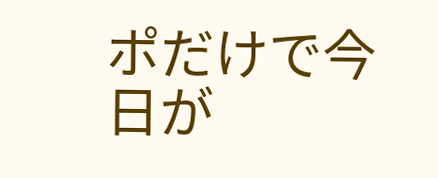ポだけで今日が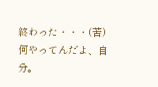終わった・・・(苦)
何やってんだよ、自分。